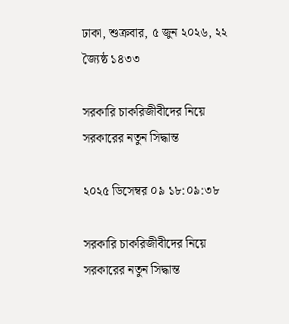ঢাকা, শুক্রবার, ৫ জুন ২০২৬, ২২ জ্যৈষ্ঠ ১৪৩৩

সরকারি চাকরিজীবীদের নিয়ে সরকারের নতুন সিদ্ধান্ত

২০২৫ ডিসেম্বর ০৯ ১৮:০৯:৩৮

সরকারি চাকরিজীবীদের নিয়ে সরকারের নতুন সিদ্ধান্ত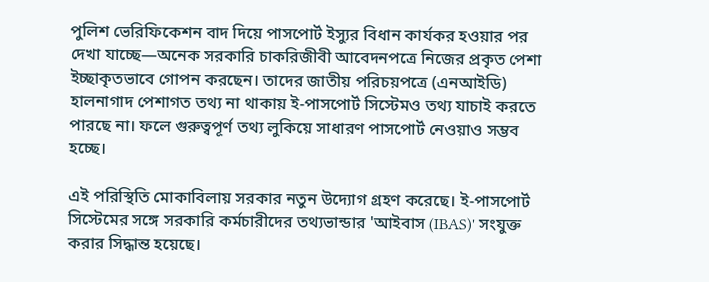পুলিশ ভেরিফিকেশন বাদ দিয়ে পাসপোর্ট ইস্যুর বিধান কার্যকর হওয়ার পর দেখা যাচ্ছে—অনেক সরকারি চাকরিজীবী আবেদনপত্রে নিজের প্রকৃত পেশা ইচ্ছাকৃতভাবে গোপন করছেন। তাদের জাতীয় পরিচয়পত্রে (এনআইডি) হালনাগাদ পেশাগত তথ্য না থাকায় ই-পাসপোর্ট সিস্টেমও তথ্য যাচাই করতে পারছে না। ফলে গুরুত্বপূর্ণ তথ্য লুকিয়ে সাধারণ পাসপোর্ট নেওয়াও সম্ভব হচ্ছে।

এই পরিস্থিতি মোকাবিলায় সরকার নতুন উদ্যোগ গ্রহণ করেছে। ই-পাসপোর্ট সিস্টেমের সঙ্গে সরকারি কর্মচারীদের তথ্যভান্ডার 'আইবাস (IBAS)' সংযুক্ত করার সিদ্ধান্ত হয়েছে।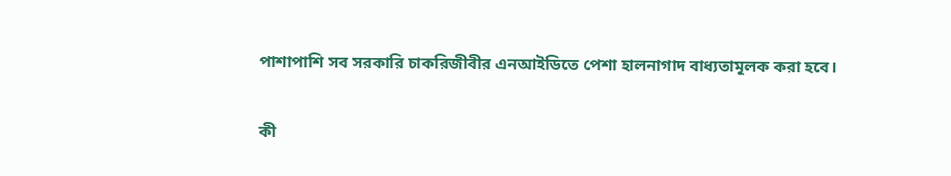পাশাপাশি সব সরকারি চাকরিজীবীর এনআইডিতে পেশা হালনাগাদ বাধ্যতামূলক করা হবে।

কী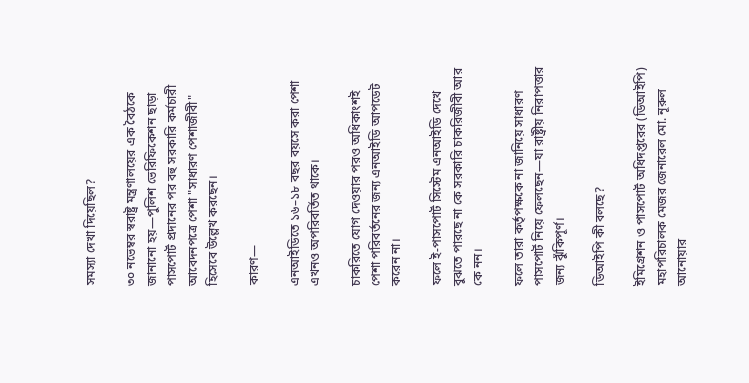সমস্যা দেখা দিয়েছিল?

৩০ নভেম্বর স্বরাষ্ট্র মন্ত্রণালয়ের এক বৈঠকে জানানো হয়—পুলিশ ভেরিফিকেশন ছাড়া পাসপোর্ট প্রদানের পর বহু সরকারি কর্মচারী আবেদনপত্রে পেশা "সাধারণ পেশাজীবী" হিসেবে উল্লেখ করছেন।

কারণ—

এনআইডিতে ১৬–১৮ বছর বয়সে করা পেশা এখনও অপরিবর্তিত থাকে।

চাকরিতে যোগ দেওয়ার পরও অধিকাংশই পেশা পরিবর্তনের জন্য এনআইডি আপডেট করেন না।

ফলে ই-পাসপোর্ট সিস্টেম এনআইডি দেখে বুঝতে পারছে না কে সরকারি চাকরিজীবী আর কে নন।

ফলে তারা কর্তৃপক্ষকে না জানিয়ে সাধারণ পাসপোর্ট নিয়ে ফেলছেন—যা রাষ্ট্রীয় নিরাপত্তার জন্য ঝুঁকিপূর্ণ।

ডিআইপি কী বলছে?

ইমিগ্রেশন ও পাসপোর্ট অধিদপ্তরের (ডিআইপি) মহাপরিচালক মেজর জেনারেল মো. নূরুল আনোয়ার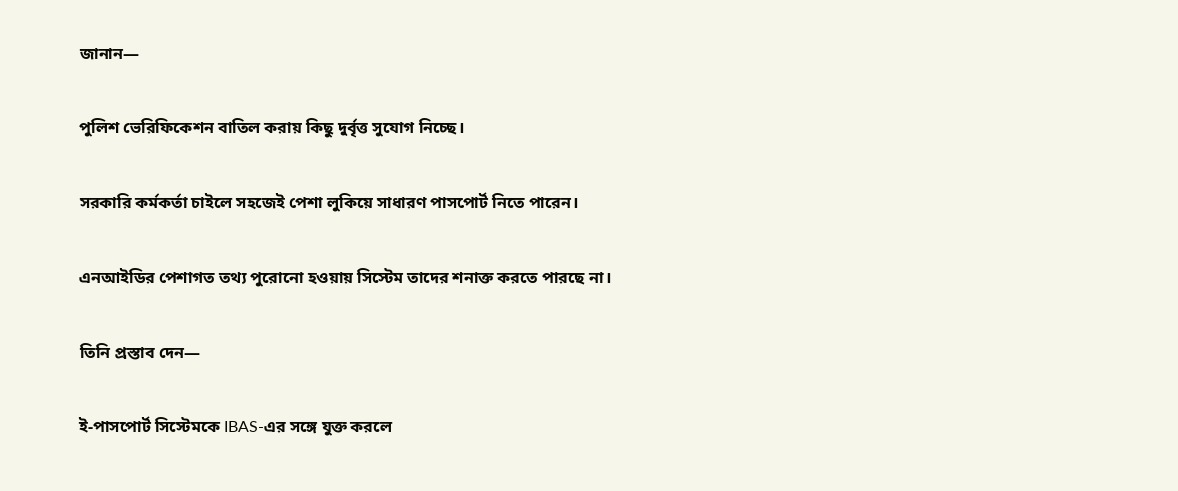জানান—

পুলিশ ভেরিফিকেশন বাতিল করায় কিছু দুর্বৃত্ত সুযোগ নিচ্ছে।

সরকারি কর্মকর্তা চাইলে সহজেই পেশা লুকিয়ে সাধারণ পাসপোর্ট নিতে পারেন।

এনআইডির পেশাগত তথ্য পুরোনো হওয়ায় সিস্টেম তাদের শনাক্ত করতে পারছে না।

তিনি প্রস্তাব দেন—

ই-পাসপোর্ট সিস্টেমকে IBAS-এর সঙ্গে যুক্ত করলে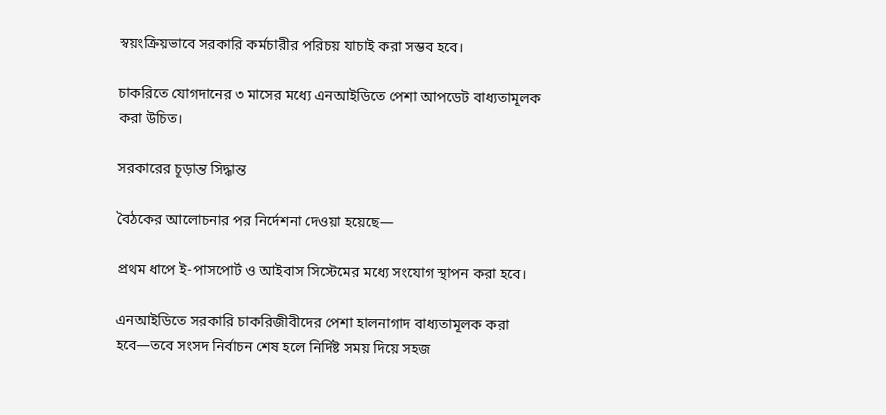স্বয়ংক্রিয়ভাবে সরকারি কর্মচারীর পরিচয় যাচাই করা সম্ভব হবে।

চাকরিতে যোগদানের ৩ মাসের মধ্যে এনআইডিতে পেশা আপডেট বাধ্যতামূলক করা উচিত।

সরকারের চূড়ান্ত সিদ্ধান্ত

বৈঠকের আলোচনার পর নির্দেশনা দেওয়া হয়েছে—

প্রথম ধাপে ই-পাসপোর্ট ও আইবাস সিস্টেমের মধ্যে সংযোগ স্থাপন করা হবে।

এনআইডিতে সরকারি চাকরিজীবীদের পেশা হালনাগাদ বাধ্যতামূলক করা হবে—তবে সংসদ নির্বাচন শেষ হলে নির্দিষ্ট সময় দিয়ে সহজ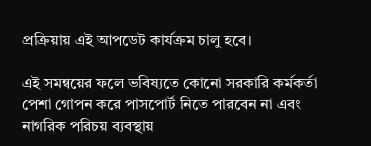প্রক্রিয়ায় এই আপডেট কার্যক্রম চালু হবে।

এই সমন্বয়ের ফলে ভবিষ্যতে কোনো সরকারি কর্মকর্তা পেশা গোপন করে পাসপোর্ট নিতে পারবেন না এবং নাগরিক পরিচয় ব্যবস্থায়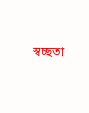স্বচ্ছতা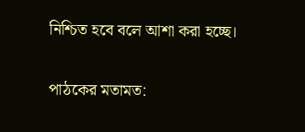নিশ্চিত হবে বলে আশা করা হচ্ছে।

পাঠকের মতামত: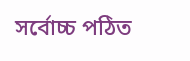সর্বোচ্চ পঠিত